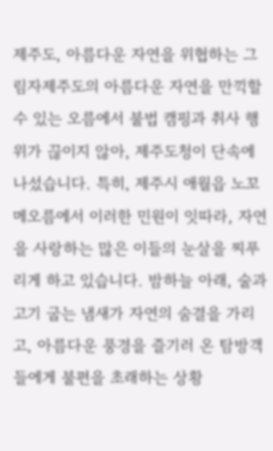제주도, 아름다운 자연을 위협하는 그림자제주도의 아름다운 자연을 만끽할 수 있는 오름에서 불법 캠핑과 취사 행위가 끊이지 않아, 제주도청이 단속에 나섰습니다. 특히, 제주시 애월읍 노꼬메오름에서 이러한 민원이 잇따라, 자연을 사랑하는 많은 이들의 눈살을 찌푸리게 하고 있습니다. 밤하늘 아래, 술과 고기 굽는 냄새가 자연의 숨결을 가리고, 아름다운 풍경을 즐기러 온 탐방객들에게 불편을 초래하는 상황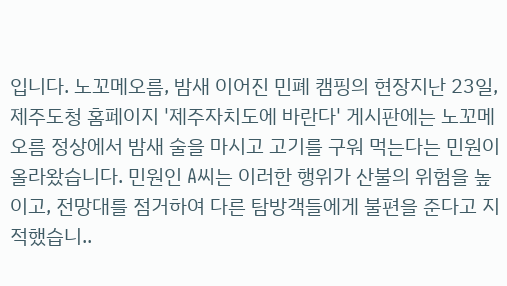입니다. 노꼬메오름, 밤새 이어진 민폐 캠핑의 현장지난 23일, 제주도청 홈페이지 '제주자치도에 바란다' 게시판에는 노꼬메오름 정상에서 밤새 술을 마시고 고기를 구워 먹는다는 민원이 올라왔습니다. 민원인 A씨는 이러한 행위가 산불의 위험을 높이고, 전망대를 점거하여 다른 탐방객들에게 불편을 준다고 지적했습니..